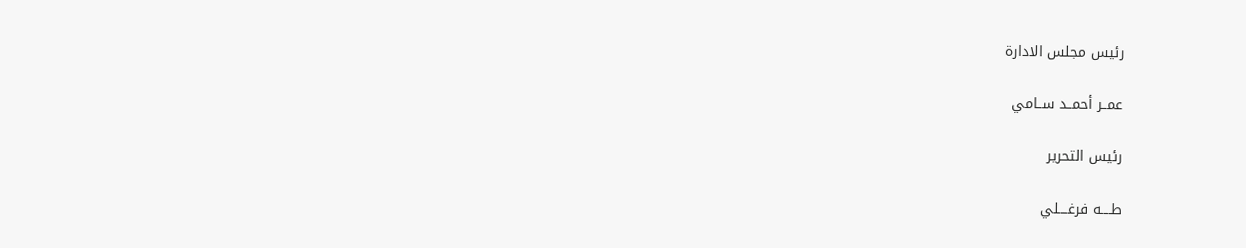رئيس مجلس الادارة

عمــر أحمــد ســامي

رئيس التحرير

طــــه فرغــــلي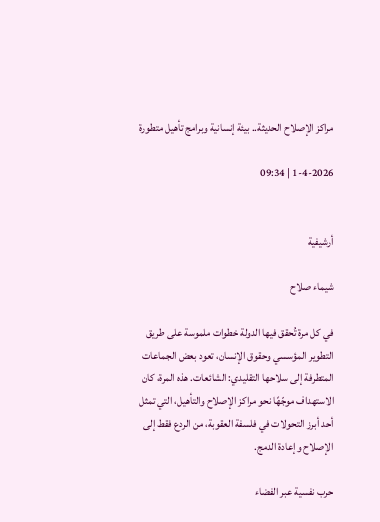مراكز الإصلاح الحديثة.. بيئة إنسانية وبرامج تأهيل متطورة

1-4-2026 | 09:34


أرشيفية

شيماء صلاح

في كل مرة تُحقق فيها الدولة خطوات ملموسة على طريق التطوير المؤسسي وحقوق الإنسان، تعود بعض الجماعات المتطرفة إلى سلاحها التقليدي: الشائعات. هذه المرة، كان الاستهداف موجّهًا نحو مراكز الإصلاح والتأهيل، التي تمثل أحد أبرز التحولات في فلسفة العقوبة، من الردع فقط إلى الإصلاح وإعادة الدمج.

حرب نفسية عبر الفضاء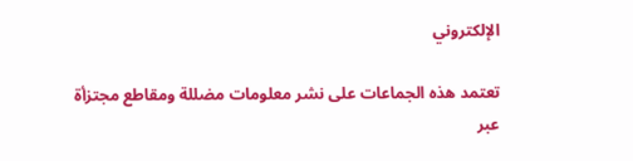الإلكتروني

تعتمد هذه الجماعات على نشر معلومات مضللة ومقاطع مجتزأة عبر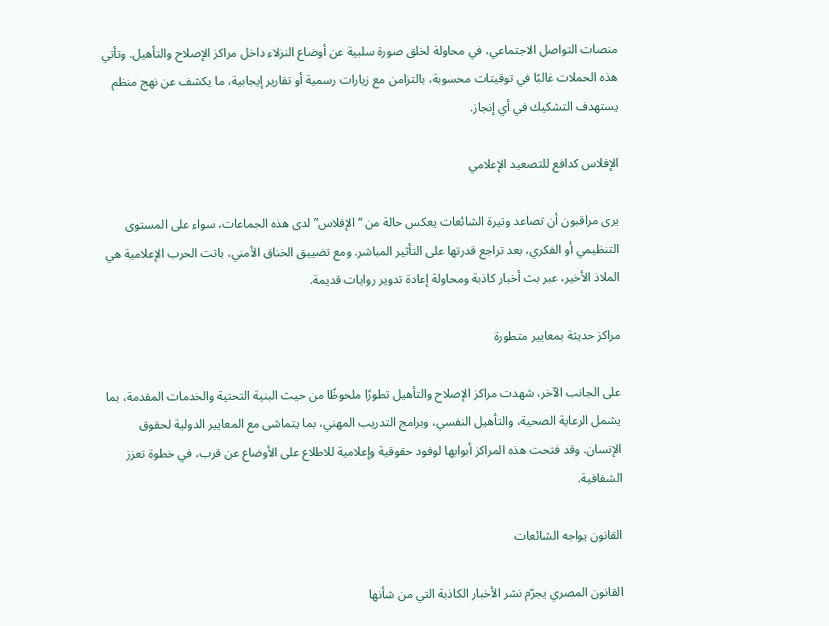منصات التواصل الاجتماعي، في محاولة لخلق صورة سلبية عن أوضاع النزلاء داخل مراكز الإصلاح والتأهيل. وتأتي هذه الحملات غالبًا في توقيتات محسوبة، بالتزامن مع زيارات رسمية أو تقارير إيجابية، ما يكشف عن نهج منظم يستهدف التشكيك في أي إنجاز.

الإفلاس كدافع للتصعيد الإعلامي

يرى مراقبون أن تصاعد وتيرة الشائعات يعكس حالة من “الإفلاس” لدى هذه الجماعات، سواء على المستوى التنظيمي أو الفكري، بعد تراجع قدرتها على التأثير المباشر. ومع تضييق الخناق الأمني، باتت الحرب الإعلامية هي الملاذ الأخير، عبر بث أخبار كاذبة ومحاولة إعادة تدوير روايات قديمة.

مراكز حديثة بمعايير متطورة

على الجانب الآخر، شهدت مراكز الإصلاح والتأهيل تطورًا ملحوظًا من حيث البنية التحتية والخدمات المقدمة، بما يشمل الرعاية الصحية، والتأهيل النفسي، وبرامج التدريب المهني، بما يتماشى مع المعايير الدولية لحقوق الإنسان. وقد فتحت هذه المراكز أبوابها لوفود حقوقية وإعلامية للاطلاع على الأوضاع عن قرب، في خطوة تعزز الشفافية.

القانون يواجه الشائعات

القانون المصري يجرّم نشر الأخبار الكاذبة التي من شأنها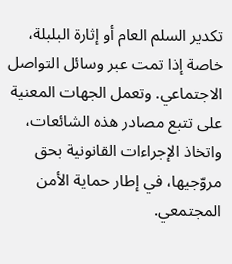تكدير السلم العام أو إثارة البلبلة، خاصة إذا تمت عبر وسائل التواصل الاجتماعي. وتعمل الجهات المعنية على تتبع مصادر هذه الشائعات، واتخاذ الإجراءات القانونية بحق مروّجيها، في إطار حماية الأمن المجتمعي.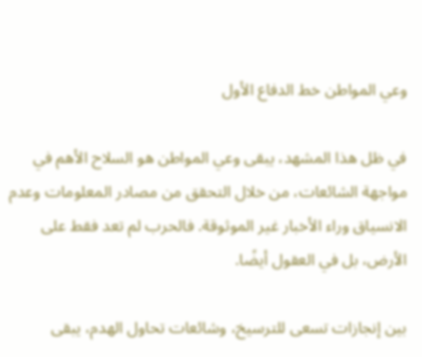وعي المواطن خط الدفاع الأول

في ظل هذا المشهد، يبقى وعي المواطن هو السلاح الأهم في مواجهة الشائعات، من خلال التحقق من مصادر المعلومات وعدم الانسياق وراء الأخبار غير الموثوقة. فالحرب لم تعد فقط على الأرض، بل في العقول أيضًا.

بين إنجازات تسعى للترسيخ، وشائعات تحاول الهدم، يبقى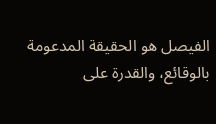الفيصل هو الحقيقة المدعومة بالوقائع، والقدرة على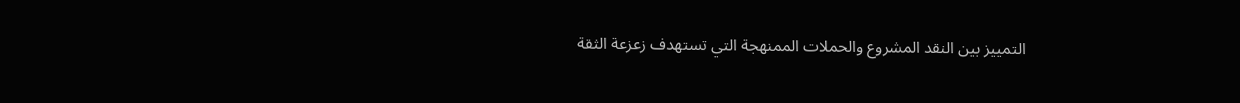التمييز بين النقد المشروع والحملات الممنهجة التي تستهدف زعزعة الثقة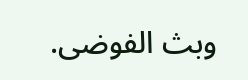وبث الفوضى.